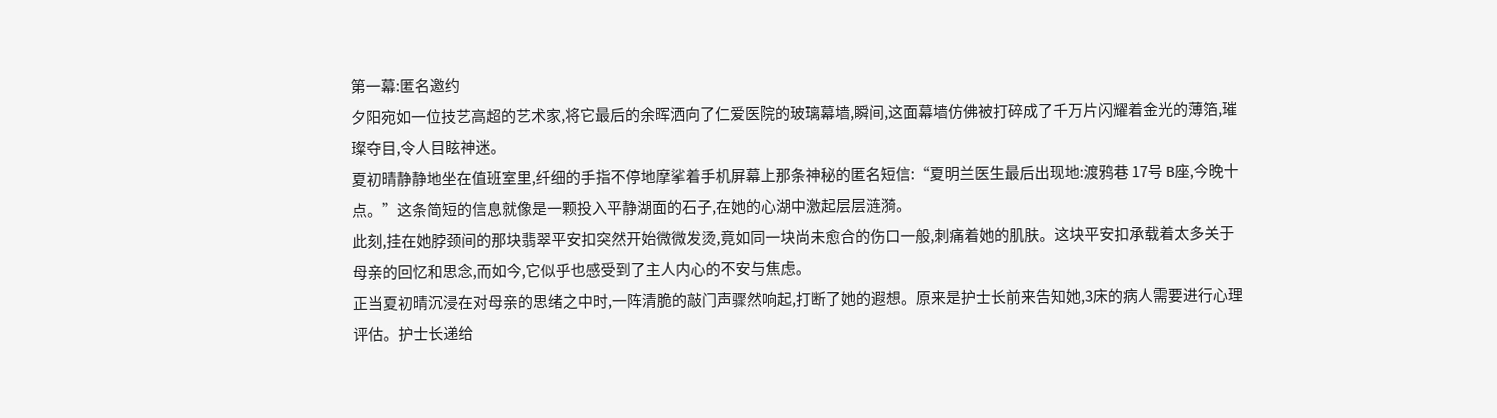第一幕:匿名邀约
夕阳宛如一位技艺高超的艺术家,将它最后的余晖洒向了仁爱医院的玻璃幕墙,瞬间,这面幕墙仿佛被打碎成了千万片闪耀着金光的薄箔,璀璨夺目,令人目眩神迷。
夏初晴静静地坐在值班室里,纤细的手指不停地摩挲着手机屏幕上那条神秘的匿名短信:“夏明兰医生最后出现地:渡鸦巷 17号 B座,今晚十点。”这条简短的信息就像是一颗投入平静湖面的石子,在她的心湖中激起层层涟漪。
此刻,挂在她脖颈间的那块翡翠平安扣突然开始微微发烫,竟如同一块尚未愈合的伤口一般,刺痛着她的肌肤。这块平安扣承载着太多关于母亲的回忆和思念,而如今,它似乎也感受到了主人内心的不安与焦虑。
正当夏初晴沉浸在对母亲的思绪之中时,一阵清脆的敲门声骤然响起,打断了她的遐想。原来是护士长前来告知她,3床的病人需要进行心理评估。护士长递给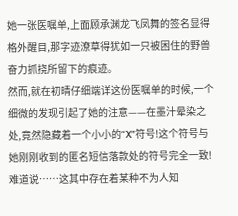她一张医嘱单,上面顾承渊龙飞凤舞的签名显得格外醒目,那字迹潦草得犹如一只被困住的野兽奋力抓挠所留下的痕迹。
然而,就在初晴仔细端详这份医嘱单的时候,一个细微的发现引起了她的注意——在墨汁晕染之处,竟然隐藏着一个小小的“X”符号!这个符号与她刚刚收到的匿名短信落款处的符号完全一致!难道说……这其中存在着某种不为人知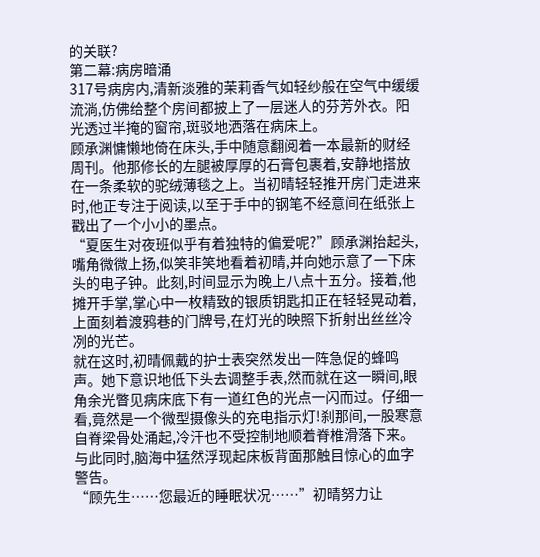的关联?
第二幕:病房暗涌
317号病房内,清新淡雅的茉莉香气如轻纱般在空气中缓缓流淌,仿佛给整个房间都披上了一层迷人的芬芳外衣。阳光透过半掩的窗帘,斑驳地洒落在病床上。
顾承渊慵懒地倚在床头,手中随意翻阅着一本最新的财经周刊。他那修长的左腿被厚厚的石膏包裹着,安静地搭放在一条柔软的驼绒薄毯之上。当初晴轻轻推开房门走进来时,他正专注于阅读,以至于手中的钢笔不经意间在纸张上戳出了一个小小的墨点。
“夏医生对夜班似乎有着独特的偏爱呢?”顾承渊抬起头,嘴角微微上扬,似笑非笑地看着初晴,并向她示意了一下床头的电子钟。此刻,时间显示为晚上八点十五分。接着,他摊开手掌,掌心中一枚精致的银质钥匙扣正在轻轻晃动着,上面刻着渡鸦巷的门牌号,在灯光的映照下折射出丝丝冷冽的光芒。
就在这时,初晴佩戴的护士表突然发出一阵急促的蜂鸣声。她下意识地低下头去调整手表,然而就在这一瞬间,眼角余光瞥见病床底下有一道红色的光点一闪而过。仔细一看,竟然是一个微型摄像头的充电指示灯!刹那间,一股寒意自脊梁骨处涌起,冷汗也不受控制地顺着脊椎滑落下来。与此同时,脑海中猛然浮现起床板背面那触目惊心的血字警告。
“顾先生……您最近的睡眠状况……”初晴努力让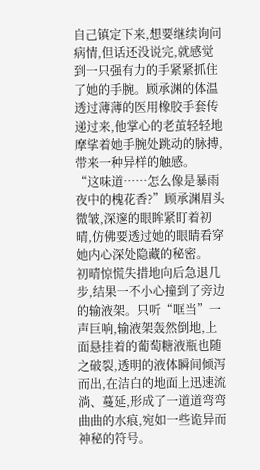自己镇定下来,想要继续询问病情,但话还没说完,就感觉到一只强有力的手紧紧抓住了她的手腕。顾承渊的体温透过薄薄的医用橡胶手套传递过来,他掌心的老茧轻轻地摩挲着她手腕处跳动的脉搏,带来一种异样的触感。
“这味道……怎么像是暴雨夜中的槐花香?”顾承渊眉头微皱,深邃的眼眸紧盯着初晴,仿佛要透过她的眼睛看穿她内心深处隐藏的秘密。
初晴惊慌失措地向后急退几步,结果一不小心撞到了旁边的输液架。只听“哐当”一声巨响,输液架轰然倒地,上面悬挂着的葡萄糖液瓶也随之破裂,透明的液体瞬间倾泻而出,在洁白的地面上迅速流淌、蔓延,形成了一道道弯弯曲曲的水痕,宛如一些诡异而神秘的符号。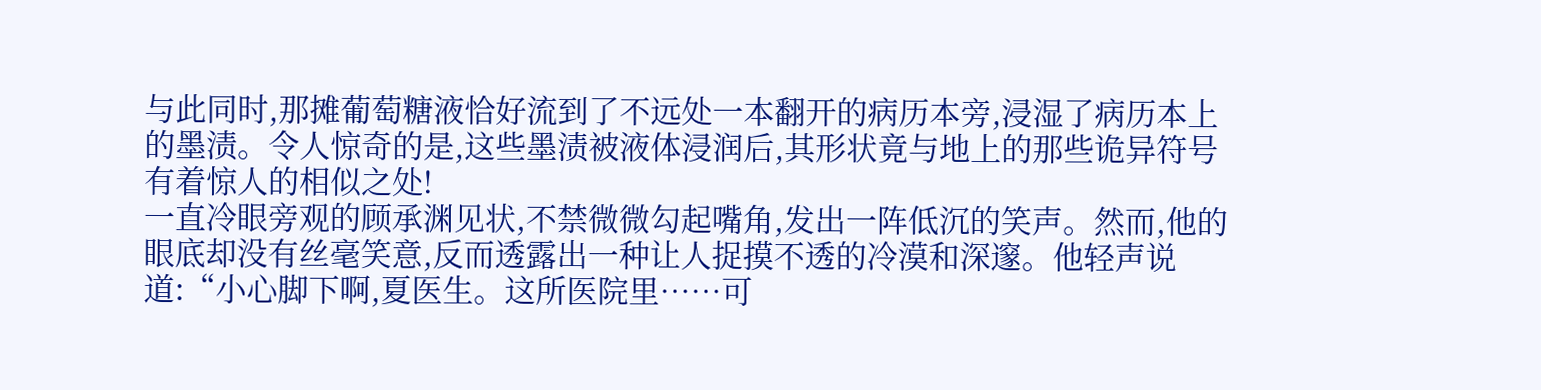与此同时,那摊葡萄糖液恰好流到了不远处一本翻开的病历本旁,浸湿了病历本上的墨渍。令人惊奇的是,这些墨渍被液体浸润后,其形状竟与地上的那些诡异符号有着惊人的相似之处!
一直冷眼旁观的顾承渊见状,不禁微微勾起嘴角,发出一阵低沉的笑声。然而,他的眼底却没有丝毫笑意,反而透露出一种让人捉摸不透的冷漠和深邃。他轻声说道:“小心脚下啊,夏医生。这所医院里……可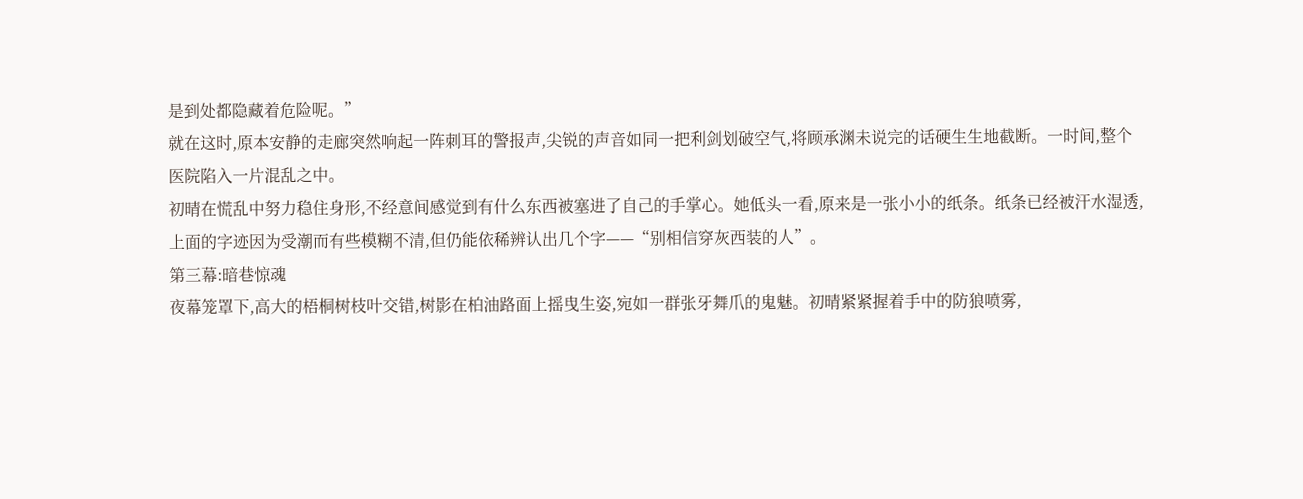是到处都隐藏着危险呢。”
就在这时,原本安静的走廊突然响起一阵刺耳的警报声,尖锐的声音如同一把利剑划破空气,将顾承渊未说完的话硬生生地截断。一时间,整个医院陷入一片混乱之中。
初晴在慌乱中努力稳住身形,不经意间感觉到有什么东西被塞进了自己的手掌心。她低头一看,原来是一张小小的纸条。纸条已经被汗水湿透,上面的字迹因为受潮而有些模糊不清,但仍能依稀辨认出几个字——“别相信穿灰西装的人”。
第三幕:暗巷惊魂
夜幕笼罩下,高大的梧桐树枝叶交错,树影在柏油路面上摇曳生姿,宛如一群张牙舞爪的鬼魅。初晴紧紧握着手中的防狼喷雾,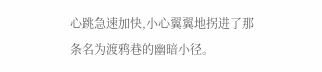心跳急速加快,小心翼翼地拐进了那条名为渡鸦巷的幽暗小径。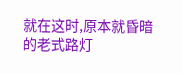就在这时,原本就昏暗的老式路灯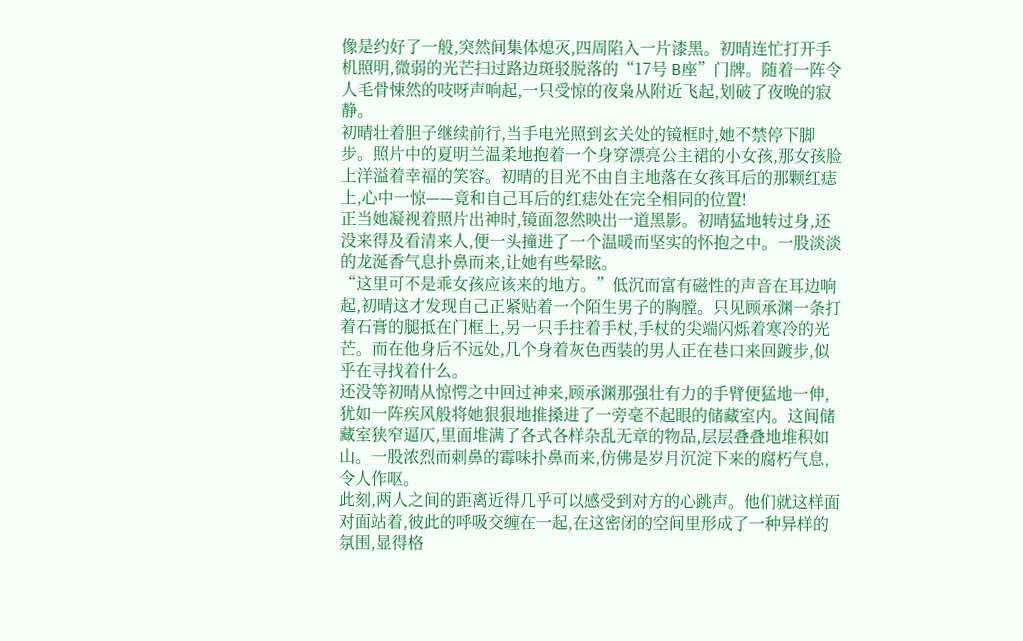像是约好了一般,突然间集体熄灭,四周陷入一片漆黑。初晴连忙打开手机照明,微弱的光芒扫过路边斑驳脱落的“17号 B座”门牌。随着一阵令人毛骨悚然的吱呀声响起,一只受惊的夜枭从附近飞起,划破了夜晚的寂静。
初晴壮着胆子继续前行,当手电光照到玄关处的镜框时,她不禁停下脚步。照片中的夏明兰温柔地抱着一个身穿漂亮公主裙的小女孩,那女孩脸上洋溢着幸福的笑容。初晴的目光不由自主地落在女孩耳后的那颗红痣上,心中一惊——竟和自己耳后的红痣处在完全相同的位置!
正当她凝视着照片出神时,镜面忽然映出一道黑影。初晴猛地转过身,还没来得及看清来人,便一头撞进了一个温暖而坚实的怀抱之中。一股淡淡的龙涎香气息扑鼻而来,让她有些晕眩。
“这里可不是乖女孩应该来的地方。”低沉而富有磁性的声音在耳边响起,初晴这才发现自己正紧贴着一个陌生男子的胸膛。只见顾承渊一条打着石膏的腿抵在门框上,另一只手拄着手杖,手杖的尖端闪烁着寒冷的光芒。而在他身后不远处,几个身着灰色西装的男人正在巷口来回踱步,似乎在寻找着什么。
还没等初晴从惊愕之中回过神来,顾承渊那强壮有力的手臂便猛地一伸,犹如一阵疾风般将她狠狠地推搡进了一旁毫不起眼的储藏室内。这间储藏室狭窄逼仄,里面堆满了各式各样杂乱无章的物品,层层叠叠地堆积如山。一股浓烈而刺鼻的霉味扑鼻而来,仿佛是岁月沉淀下来的腐朽气息,令人作呕。
此刻,两人之间的距离近得几乎可以感受到对方的心跳声。他们就这样面对面站着,彼此的呼吸交缠在一起,在这密闭的空间里形成了一种异样的氛围,显得格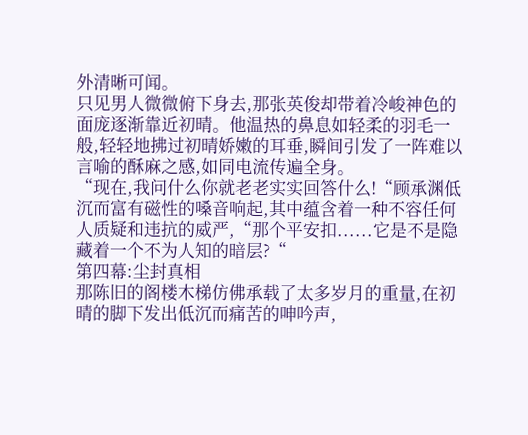外清晰可闻。
只见男人微微俯下身去,那张英俊却带着冷峻神色的面庞逐渐靠近初晴。他温热的鼻息如轻柔的羽毛一般,轻轻地拂过初晴娇嫩的耳垂,瞬间引发了一阵难以言喻的酥麻之感,如同电流传遍全身。
“现在,我问什么你就老老实实回答什么!“顾承渊低沉而富有磁性的嗓音响起,其中蕴含着一种不容任何人质疑和违抗的威严,“那个平安扣......它是不是隐藏着一个不为人知的暗层?“
第四幕:尘封真相
那陈旧的阁楼木梯仿佛承载了太多岁月的重量,在初晴的脚下发出低沉而痛苦的呻吟声,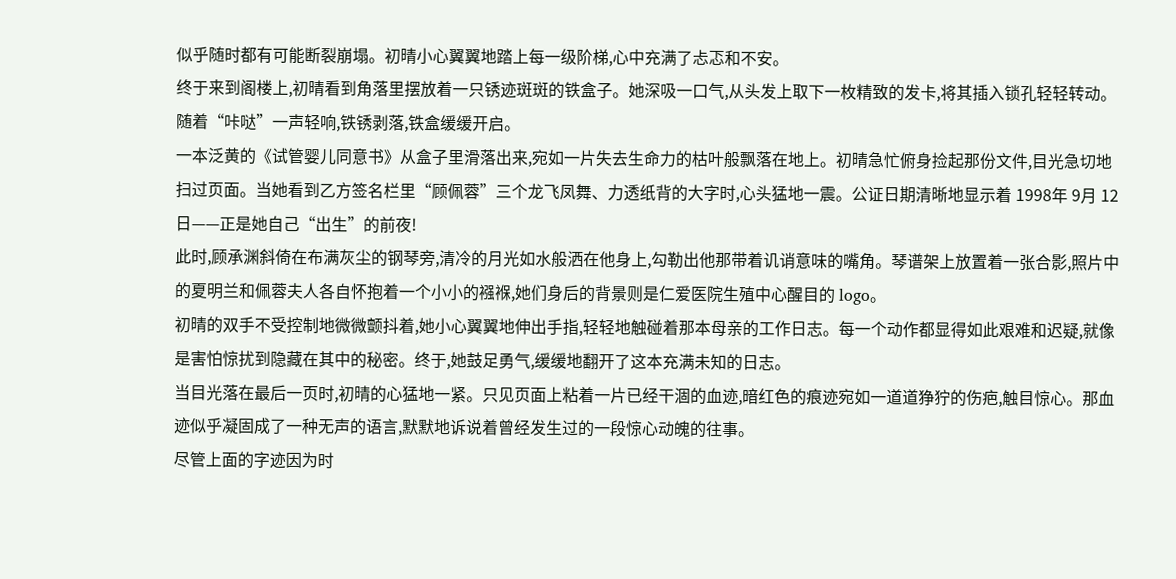似乎随时都有可能断裂崩塌。初晴小心翼翼地踏上每一级阶梯,心中充满了忐忑和不安。
终于来到阁楼上,初晴看到角落里摆放着一只锈迹斑斑的铁盒子。她深吸一口气,从头发上取下一枚精致的发卡,将其插入锁孔轻轻转动。随着“咔哒”一声轻响,铁锈剥落,铁盒缓缓开启。
一本泛黄的《试管婴儿同意书》从盒子里滑落出来,宛如一片失去生命力的枯叶般飘落在地上。初晴急忙俯身捡起那份文件,目光急切地扫过页面。当她看到乙方签名栏里“顾佩蓉”三个龙飞凤舞、力透纸背的大字时,心头猛地一震。公证日期清晰地显示着 1998年 9月 12日——正是她自己“出生”的前夜!
此时,顾承渊斜倚在布满灰尘的钢琴旁,清冷的月光如水般洒在他身上,勾勒出他那带着讥诮意味的嘴角。琴谱架上放置着一张合影,照片中的夏明兰和佩蓉夫人各自怀抱着一个小小的襁褓,她们身后的背景则是仁爱医院生殖中心醒目的 logo。
初晴的双手不受控制地微微颤抖着,她小心翼翼地伸出手指,轻轻地触碰着那本母亲的工作日志。每一个动作都显得如此艰难和迟疑,就像是害怕惊扰到隐藏在其中的秘密。终于,她鼓足勇气,缓缓地翻开了这本充满未知的日志。
当目光落在最后一页时,初晴的心猛地一紧。只见页面上粘着一片已经干涸的血迹,暗红色的痕迹宛如一道道狰狞的伤疤,触目惊心。那血迹似乎凝固成了一种无声的语言,默默地诉说着曾经发生过的一段惊心动魄的往事。
尽管上面的字迹因为时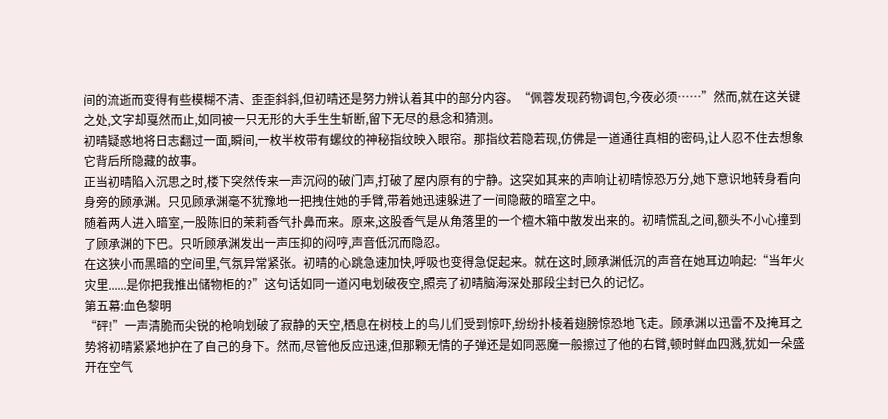间的流逝而变得有些模糊不清、歪歪斜斜,但初晴还是努力辨认着其中的部分内容。“佩蓉发现药物调包,今夜必须……”然而,就在这关键之处,文字却戛然而止,如同被一只无形的大手生生斩断,留下无尽的悬念和猜测。
初晴疑惑地将日志翻过一面,瞬间,一枚半枚带有螺纹的神秘指纹映入眼帘。那指纹若隐若现,仿佛是一道通往真相的密码,让人忍不住去想象它背后所隐藏的故事。
正当初晴陷入沉思之时,楼下突然传来一声沉闷的破门声,打破了屋内原有的宁静。这突如其来的声响让初晴惊恐万分,她下意识地转身看向身旁的顾承渊。只见顾承渊毫不犹豫地一把拽住她的手臂,带着她迅速躲进了一间隐蔽的暗室之中。
随着两人进入暗室,一股陈旧的茉莉香气扑鼻而来。原来,这股香气是从角落里的一个檀木箱中散发出来的。初晴慌乱之间,额头不小心撞到了顾承渊的下巴。只听顾承渊发出一声压抑的闷哼,声音低沉而隐忍。
在这狭小而黑暗的空间里,气氛异常紧张。初晴的心跳急速加快,呼吸也变得急促起来。就在这时,顾承渊低沉的声音在她耳边响起:“当年火灾里......是你把我推出储物柜的?”这句话如同一道闪电划破夜空,照亮了初晴脑海深处那段尘封已久的记忆。
第五幕:血色黎明
“砰!”一声清脆而尖锐的枪响划破了寂静的天空,栖息在树枝上的鸟儿们受到惊吓,纷纷扑棱着翅膀惊恐地飞走。顾承渊以迅雷不及掩耳之势将初晴紧紧地护在了自己的身下。然而,尽管他反应迅速,但那颗无情的子弹还是如同恶魔一般擦过了他的右臂,顿时鲜血四溅,犹如一朵盛开在空气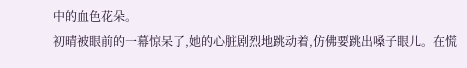中的血色花朵。
初晴被眼前的一幕惊呆了,她的心脏剧烈地跳动着,仿佛要跳出嗓子眼儿。在慌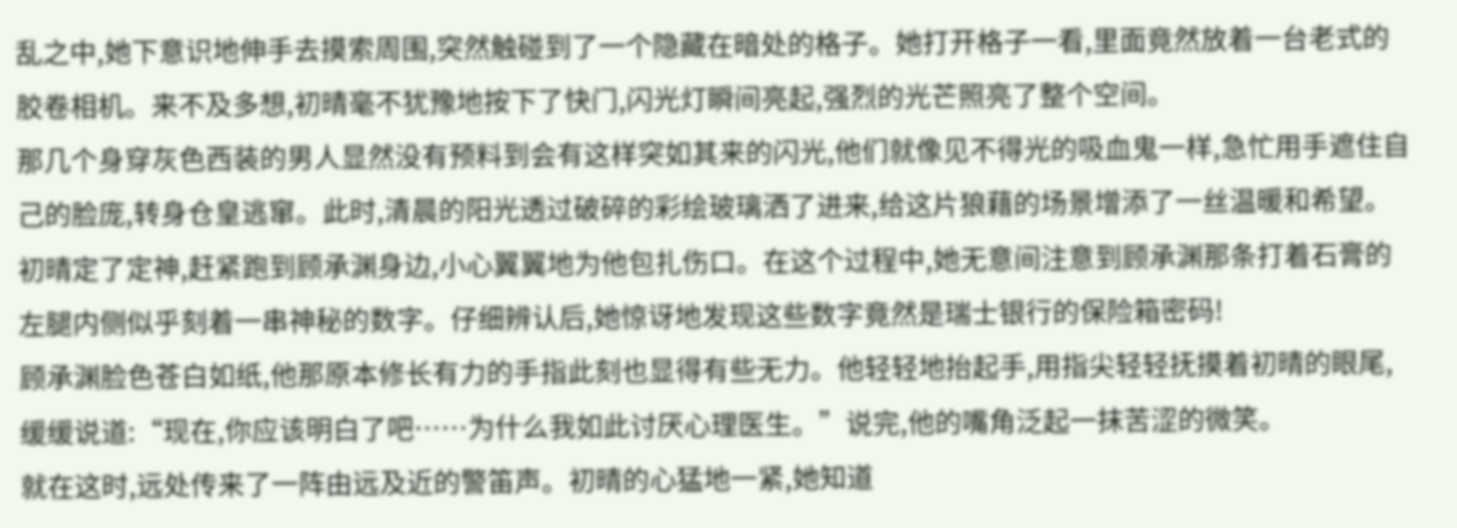乱之中,她下意识地伸手去摸索周围,突然触碰到了一个隐藏在暗处的格子。她打开格子一看,里面竟然放着一台老式的胶卷相机。来不及多想,初晴毫不犹豫地按下了快门,闪光灯瞬间亮起,强烈的光芒照亮了整个空间。
那几个身穿灰色西装的男人显然没有预料到会有这样突如其来的闪光,他们就像见不得光的吸血鬼一样,急忙用手遮住自己的脸庞,转身仓皇逃窜。此时,清晨的阳光透过破碎的彩绘玻璃洒了进来,给这片狼藉的场景增添了一丝温暖和希望。
初晴定了定神,赶紧跑到顾承渊身边,小心翼翼地为他包扎伤口。在这个过程中,她无意间注意到顾承渊那条打着石膏的左腿内侧似乎刻着一串神秘的数字。仔细辨认后,她惊讶地发现这些数字竟然是瑞士银行的保险箱密码!
顾承渊脸色苍白如纸,他那原本修长有力的手指此刻也显得有些无力。他轻轻地抬起手,用指尖轻轻抚摸着初晴的眼尾,缓缓说道:“现在,你应该明白了吧……为什么我如此讨厌心理医生。”说完,他的嘴角泛起一抹苦涩的微笑。
就在这时,远处传来了一阵由远及近的警笛声。初晴的心猛地一紧,她知道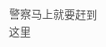警察马上就要赶到这里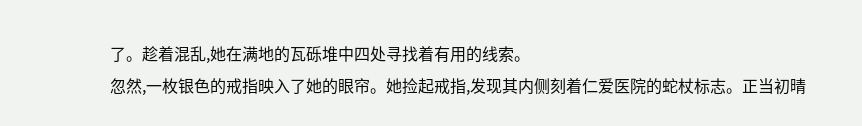了。趁着混乱,她在满地的瓦砾堆中四处寻找着有用的线索。
忽然,一枚银色的戒指映入了她的眼帘。她捡起戒指,发现其内侧刻着仁爱医院的蛇杖标志。正当初晴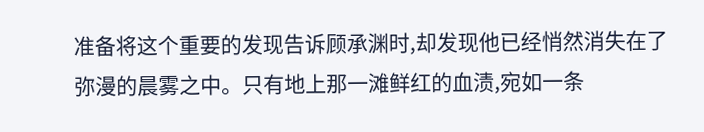准备将这个重要的发现告诉顾承渊时,却发现他已经悄然消失在了弥漫的晨雾之中。只有地上那一滩鲜红的血渍,宛如一条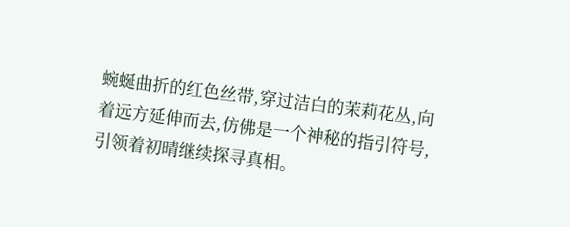蜿蜒曲折的红色丝带,穿过洁白的茉莉花丛,向着远方延伸而去,仿佛是一个神秘的指引符号,引领着初晴继续探寻真相。